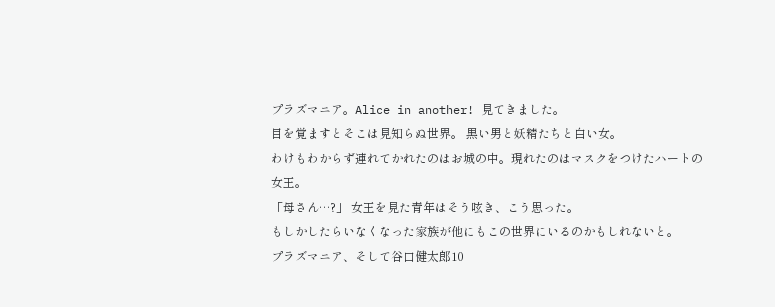プラズマニア。Alice in another! 見てきました。
目を覚ますとそこは見知らぬ世界。 黒い男と妖精たちと白い女。
わけもわからず連れてかれたのはお城の中。現れたのはマスクをつけたハートの女王。
「母さん…?」 女王を見た青年はそう呟き、こう思った。
もしかしたらいなくなった家族が他にもこの世界にいるのかもしれないと。
プラズマニア、そして谷口健太郎10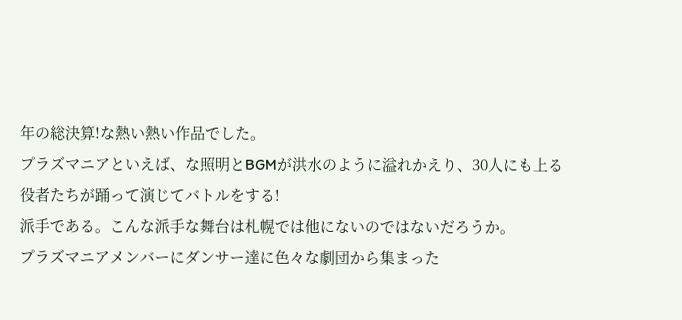年の総決算!な熱い熱い作品でした。
プラズマニアといえば、な照明とBGMが洪水のように溢れかえり、30人にも上る役者たちが踊って演じてバトルをする!
派手である。こんな派手な舞台は札幌では他にないのではないだろうか。
プラズマニアメンバーにダンサー達に色々な劇団から集まった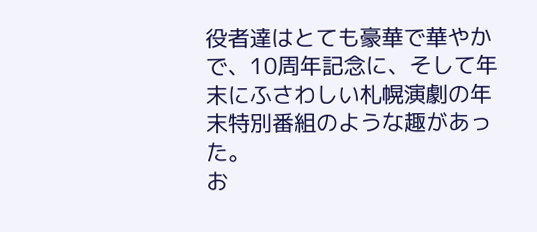役者達はとても豪華で華やかで、10周年記念に、そして年末にふさわしい札幌演劇の年末特別番組のような趣があった。
お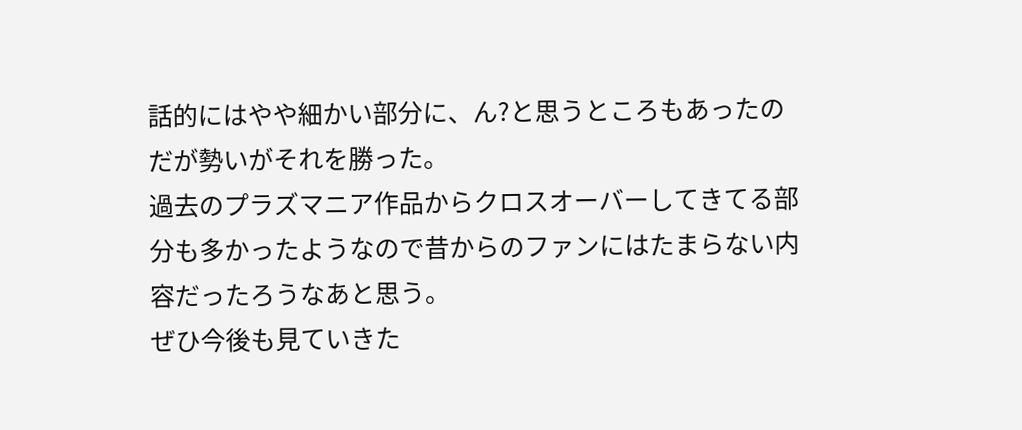話的にはやや細かい部分に、ん?と思うところもあったのだが勢いがそれを勝った。
過去のプラズマニア作品からクロスオーバーしてきてる部分も多かったようなので昔からのファンにはたまらない内容だったろうなあと思う。
ぜひ今後も見ていきた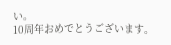い。
10周年おめでとうございます。